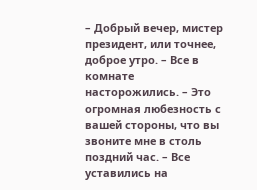– Добрый вечер, мистер президент, или точнее, доброе утро. – Все в комнате насторожились. – Это огромная любезность с вашей стороны, что вы звоните мне в столь поздний час. – Все уставились на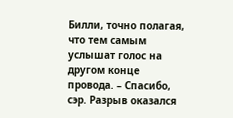Билли, точно полагая, что тем самым услышат голос на другом конце провода. – Спасибо, сэр. Разрыв оказался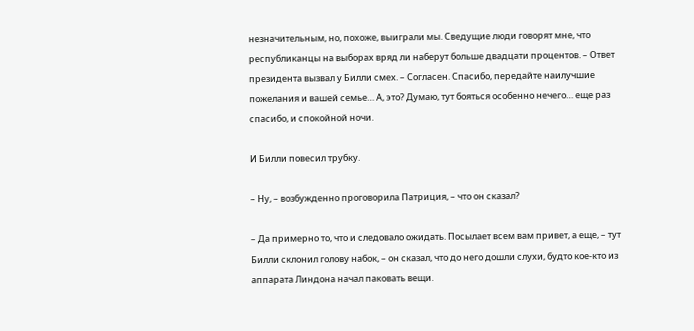незначительным, но, похоже, выиграли мы. Сведущие люди говорят мне, что республиканцы на выборах вряд ли наберут больше двадцати процентов. – Ответ президента вызвал у Билли смех. – Согласен. Спасибо, передайте наилучшие пожелания и вашей семье… А, это? Думаю, тут бояться особенно нечего… еще раз спасибо, и спокойной ночи.

И Билли повесил трубку.

– Ну, – возбужденно проговорила Патриция, – что он сказал?

– Да примерно то, что и следовало ожидать. Посылает всем вам привет, а еще, – тут Билли склонил голову набок, – он сказал, что до него дошли слухи, будто кое-кто из аппарата Линдона начал паковать вещи.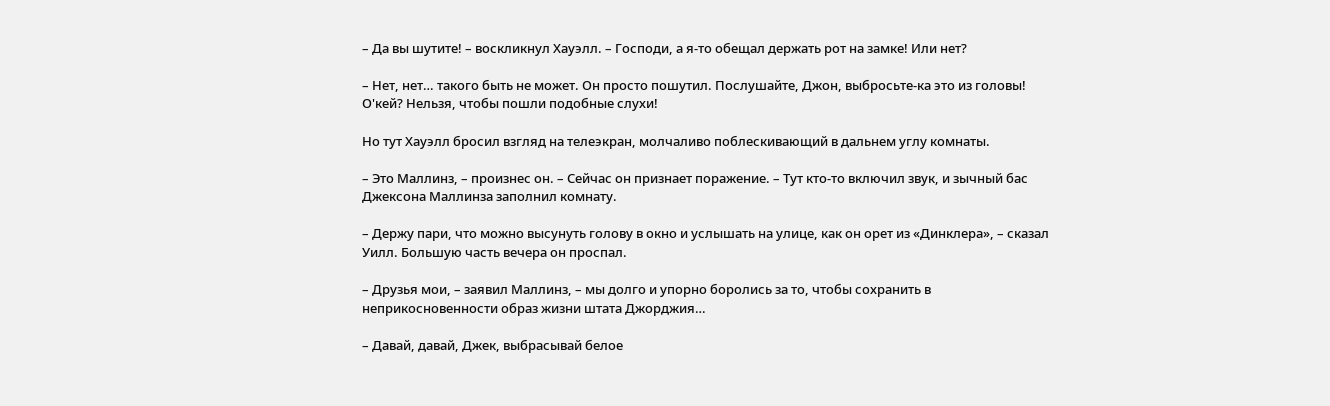– Да вы шутите! – воскликнул Хауэлл. – Господи, а я-то обещал держать рот на замке! Или нет?

– Нет, нет… такого быть не может. Он просто пошутил. Послушайте, Джон, выбросьте-ка это из головы! О'кей? Нельзя, чтобы пошли подобные слухи!

Но тут Хауэлл бросил взгляд на телеэкран, молчаливо поблескивающий в дальнем углу комнаты.

– Это Маллинз, – произнес он. – Сейчас он признает поражение. – Тут кто-то включил звук, и зычный бас Джексона Маллинза заполнил комнату.

– Держу пари, что можно высунуть голову в окно и услышать на улице, как он орет из «Динклера», – сказал Уилл. Большую часть вечера он проспал.

– Друзья мои, – заявил Маллинз, – мы долго и упорно боролись за то, чтобы сохранить в неприкосновенности образ жизни штата Джорджия…

– Давай, давай, Джек, выбрасывай белое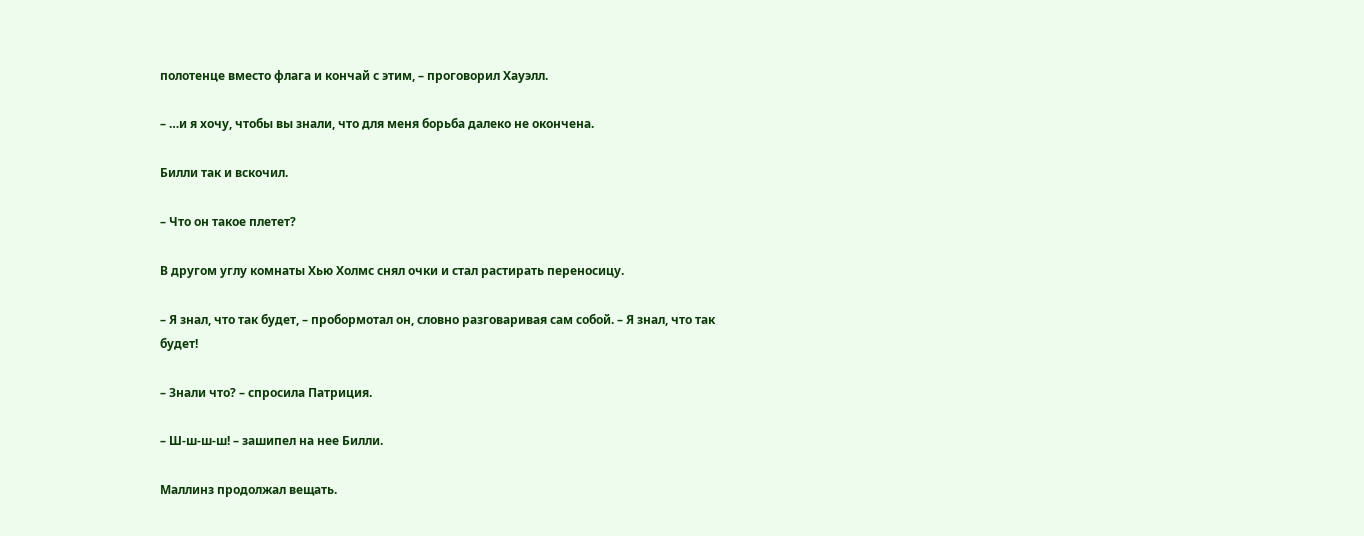полотенце вместо флага и кончай с этим, – проговорил Хауэлл.

– …и я хочу, чтобы вы знали, что для меня борьба далеко не окончена.

Билли так и вскочил.

– Что он такое плетет?

В другом углу комнаты Хью Холмс снял очки и стал растирать переносицу.

– Я знал, что так будет, – пробормотал он, словно разговаривая сам собой. – Я знал, что так будет!

– Знали что? – спросила Патриция.

– Ш-ш-ш-ш! – зашипел на нее Билли.

Маллинз продолжал вещать.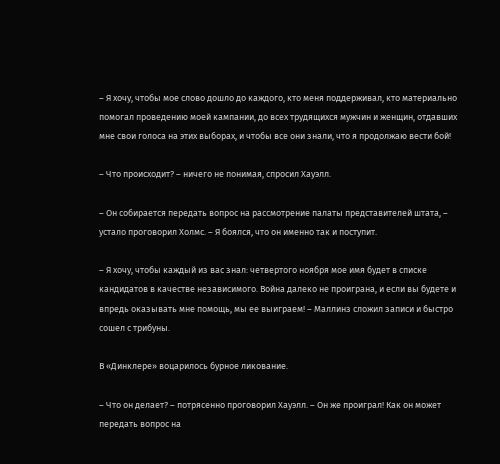– Я хочу, чтобы мое слово дошло до каждого, кто меня поддерживал, кто материально помогал проведению моей кампании, до всех трудящихся мужчин и женщин, отдавших мне свои голоса на этих выборах, и чтобы все они знали, что я продолжаю вести бой!

– Что происходит? – ничего не понимая, спросил Хауэлл.

– Он собирается передать вопрос на рассмотрение палаты представителей штата, – устало проговорил Холмс. – Я боялся, что он именно так и поступит.

– Я хочу, чтобы каждый из вас знал: четвертого ноября мое имя будет в списке кандидатов в качестве независимого. Война далеко не проиграна, и если вы будете и впредь оказывать мне помощь, мы ее выиграем! – Маллинз сложил записи и быстро сошел с трибуны.

В «Динклере» воцарилось бурное ликование.

– Что он делает? – потрясенно проговорил Хауэлл. – Он же проиграл! Как он может передать вопрос на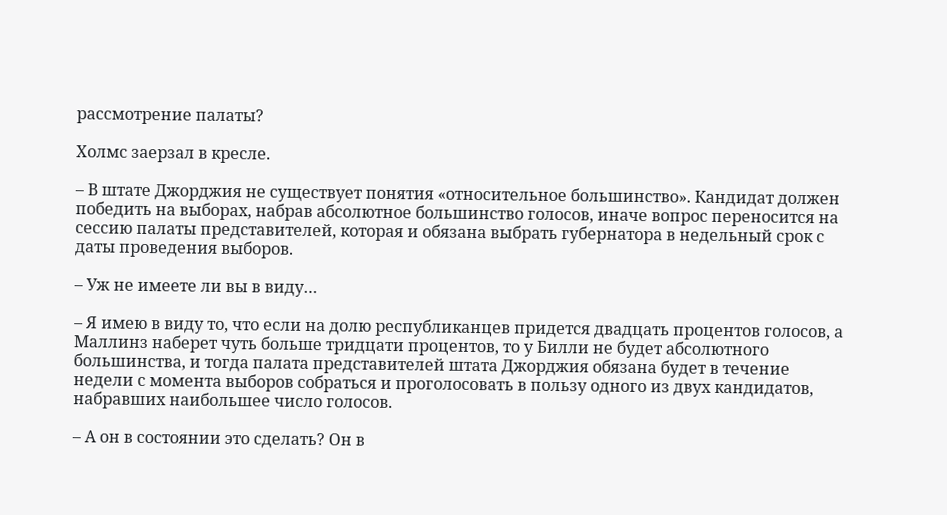рассмотрение палаты?

Холмс заерзал в кресле.

– В штате Джорджия не существует понятия «относительное большинство». Кандидат должен победить на выборах, набрав абсолютное большинство голосов, иначе вопрос переносится на сессию палаты представителей, которая и обязана выбрать губернатора в недельный срок с даты проведения выборов.

– Уж не имеете ли вы в виду…

– Я имею в виду то, что если на долю республиканцев придется двадцать процентов голосов, а Маллинз наберет чуть больше тридцати процентов, то у Билли не будет абсолютного большинства, и тогда палата представителей штата Джорджия обязана будет в течение недели с момента выборов собраться и проголосовать в пользу одного из двух кандидатов, набравших наибольшее число голосов.

– А он в состоянии это сделать? Он в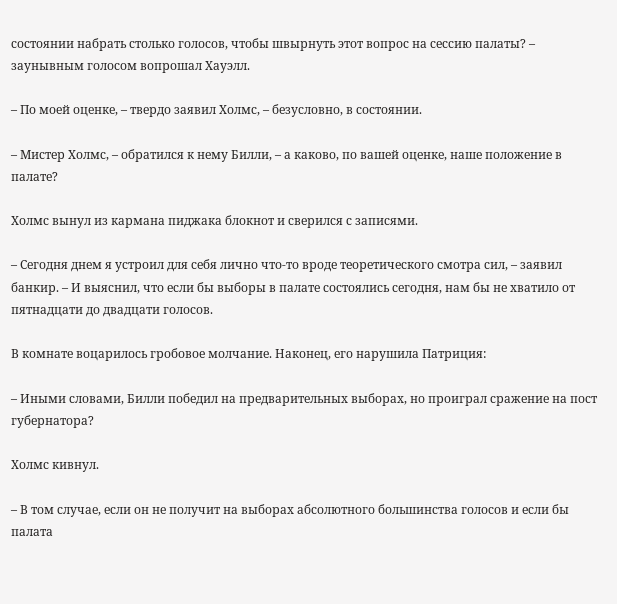состоянии набрать столько голосов, чтобы швырнуть этот вопрос на сессию палаты? – заунывным голосом вопрошал Хауэлл.

– По моей оценке, – твердо заявил Холмс, – безусловно, в состоянии.

– Мистер Холмс, – обратился к нему Билли, – а каково, по вашей оценке, наше положение в палате?

Холмс вынул из кармана пиджака блокнот и сверился с записями.

– Сегодня днем я устроил для себя лично что-то вроде теоретического смотра сил, – заявил банкир. – И выяснил, что если бы выборы в палате состоялись сегодня, нам бы не хватило от пятнадцати до двадцати голосов.

В комнате воцарилось гробовое молчание. Наконец, его нарушила Патриция:

– Иными словами, Билли победил на предварительных выборах, но проиграл сражение на пост губернатора?

Холмс кивнул.

– В том случае, если он не получит на выборах абсолютного большинства голосов и если бы палата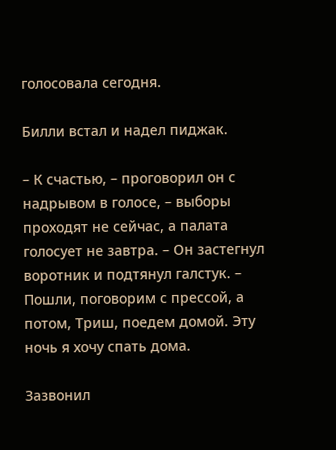голосовала сегодня.

Билли встал и надел пиджак.

– К счастью, – проговорил он с надрывом в голосе, – выборы проходят не сейчас, а палата голосует не завтра. – Он застегнул воротник и подтянул галстук. – Пошли, поговорим с прессой, а потом, Триш, поедем домой. Эту ночь я хочу спать дома.

Зазвонил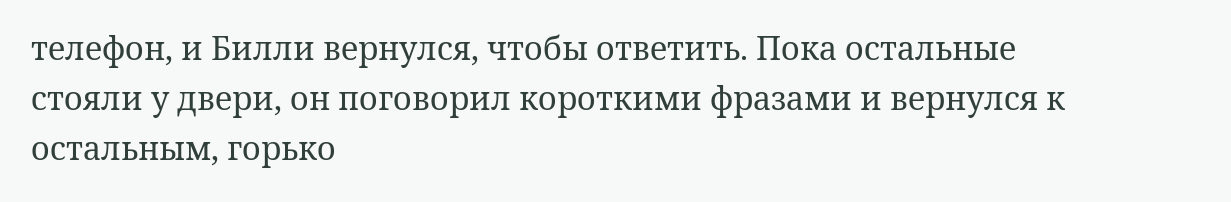телефон, и Билли вернулся, чтобы ответить. Пока остальные стояли у двери, он поговорил короткими фразами и вернулся к остальным, горько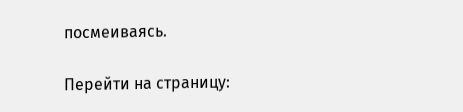посмеиваясь.

Перейти на страницу: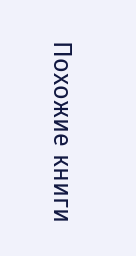Похожие книги